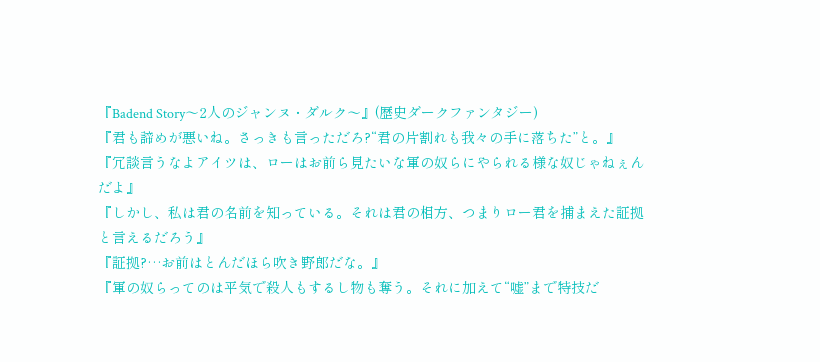『Badend Story〜2人のジャンヌ・ダルク〜』(歴史ダークファンタジー)
『君も諦めが悪いね。さっきも言っただろ?“君の片割れも我々の手に落ちた”と。』
『冗談言うなよアイツは、ローはお前ら見たいな軍の奴らにやられる様な奴じゃねぇんだよ』
『しかし、私は君の名前を知っている。それは君の相方、つまりロー君を捕まえた証拠と言えるだろう』
『証拠?…お前はとんだほら吹き野郎だな。』
『軍の奴らってのは平気で殺人もするし物も奪う。それに加えて“嘘”まで特技だ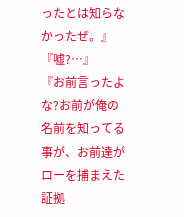ったとは知らなかったぜ。』
『嘘?…』
『お前言ったよな?お前が俺の名前を知ってる事が、お前達がローを捕まえた証拠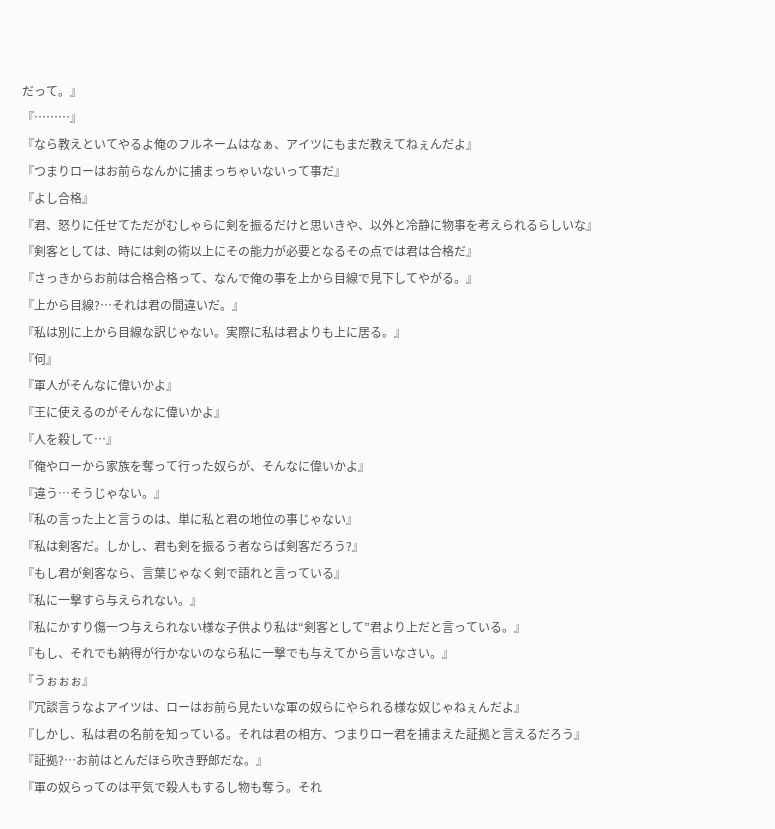だって。』
『………』
『なら教えといてやるよ俺のフルネームはなぁ、アイツにもまだ教えてねぇんだよ』
『つまりローはお前らなんかに捕まっちゃいないって事だ』
『よし合格』
『君、怒りに任せてただがむしゃらに剣を振るだけと思いきや、以外と冷静に物事を考えられるらしいな』
『剣客としては、時には剣の術以上にその能力が必要となるその点では君は合格だ』
『さっきからお前は合格合格って、なんで俺の事を上から目線で見下してやがる。』
『上から目線?…それは君の間違いだ。』
『私は別に上から目線な訳じゃない。実際に私は君よりも上に居る。』
『何』
『軍人がそんなに偉いかよ』
『王に使えるのがそんなに偉いかよ』
『人を殺して…』
『俺やローから家族を奪って行った奴らが、そんなに偉いかよ』
『違う…そうじゃない。』
『私の言った上と言うのは、単に私と君の地位の事じゃない』
『私は剣客だ。しかし、君も剣を振るう者ならば剣客だろう?』
『もし君が剣客なら、言葉じゃなく剣で語れと言っている』
『私に一撃すら与えられない。』
『私にかすり傷一つ与えられない様な子供より私は“剣客として”君より上だと言っている。』
『もし、それでも納得が行かないのなら私に一撃でも与えてから言いなさい。』
『うぉぉぉ』
『冗談言うなよアイツは、ローはお前ら見たいな軍の奴らにやられる様な奴じゃねぇんだよ』
『しかし、私は君の名前を知っている。それは君の相方、つまりロー君を捕まえた証拠と言えるだろう』
『証拠?…お前はとんだほら吹き野郎だな。』
『軍の奴らってのは平気で殺人もするし物も奪う。それ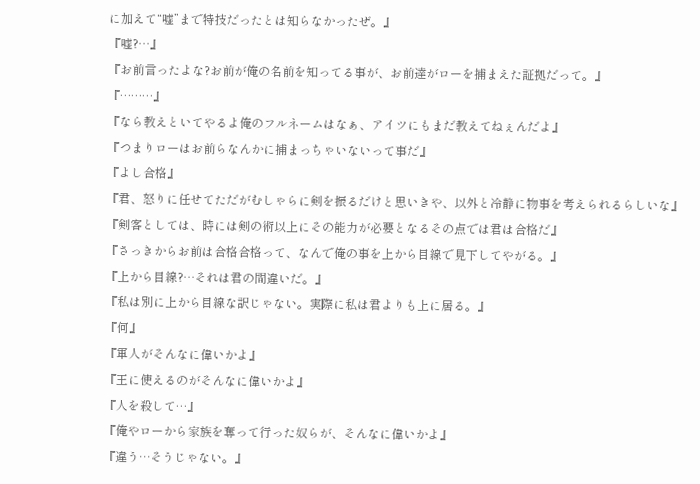に加えて“嘘”まで特技だったとは知らなかったぜ。』
『嘘?…』
『お前言ったよな?お前が俺の名前を知ってる事が、お前達がローを捕まえた証拠だって。』
『………』
『なら教えといてやるよ俺のフルネームはなぁ、アイツにもまだ教えてねぇんだよ』
『つまりローはお前らなんかに捕まっちゃいないって事だ』
『よし合格』
『君、怒りに任せてただがむしゃらに剣を振るだけと思いきや、以外と冷静に物事を考えられるらしいな』
『剣客としては、時には剣の術以上にその能力が必要となるその点では君は合格だ』
『さっきからお前は合格合格って、なんで俺の事を上から目線で見下してやがる。』
『上から目線?…それは君の間違いだ。』
『私は別に上から目線な訳じゃない。実際に私は君よりも上に居る。』
『何』
『軍人がそんなに偉いかよ』
『王に使えるのがそんなに偉いかよ』
『人を殺して…』
『俺やローから家族を奪って行った奴らが、そんなに偉いかよ』
『違う…そうじゃない。』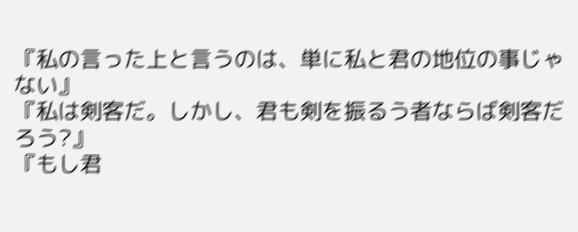『私の言った上と言うのは、単に私と君の地位の事じゃない』
『私は剣客だ。しかし、君も剣を振るう者ならば剣客だろう?』
『もし君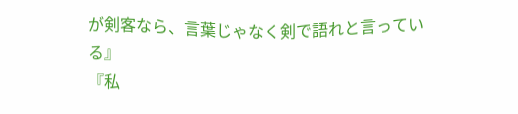が剣客なら、言葉じゃなく剣で語れと言っている』
『私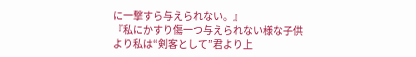に一撃すら与えられない。』
『私にかすり傷一つ与えられない様な子供より私は“剣客として”君より上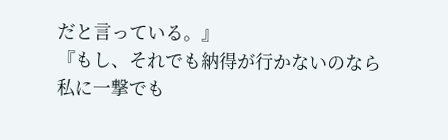だと言っている。』
『もし、それでも納得が行かないのなら私に一撃でも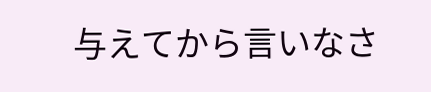与えてから言いなさ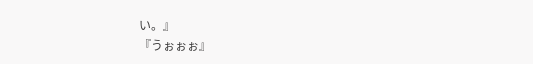い。』
『うぉぉぉ』